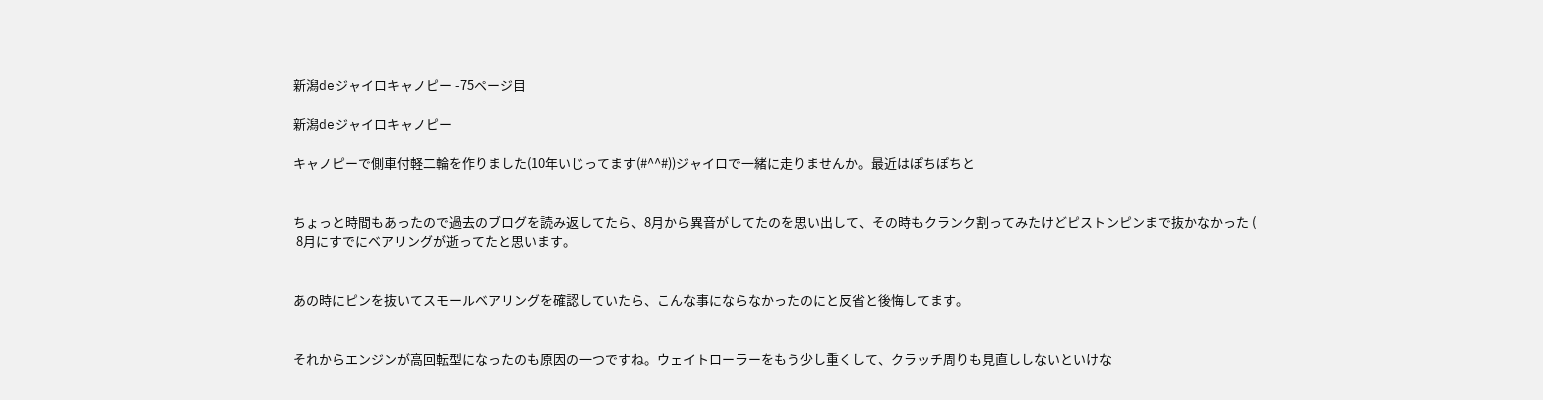新潟deジャイロキャノピー -75ページ目

新潟deジャイロキャノピー

キャノピーで側車付軽二輪を作りました(10年いじってます(#^^#))ジャイロで一緒に走りませんか。最近はぽちぽちと


ちょっと時間もあったので過去のブログを読み返してたら、8月から異音がしてたのを思い出して、その時もクランク割ってみたけどピストンピンまで抜かなかった (
 8月にすでにベアリングが逝ってたと思います。


あの時にピンを抜いてスモールベアリングを確認していたら、こんな事にならなかったのにと反省と後悔してます。


それからエンジンが高回転型になったのも原因の一つですね。ウェイトローラーをもう少し重くして、クラッチ周りも見直ししないといけな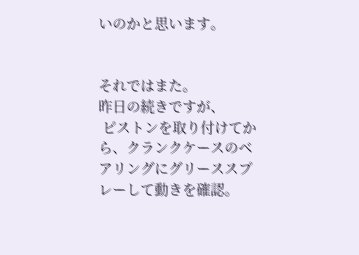いのかと思います。


それではまた。
昨日の続きですが、
 ピストンを取り付けてから、クランクケースのベアリングにグリーススプレーして動きを確認。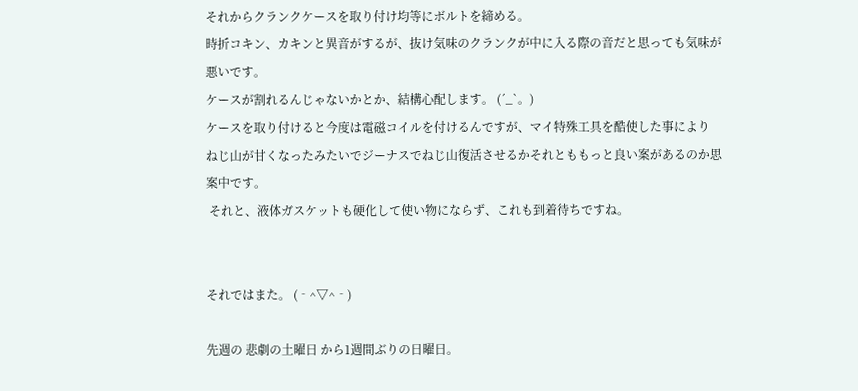それからクランクケースを取り付け均等にボルトを締める。
時折コキン、カキンと異音がするが、抜け気味のクランクが中に入る際の音だと思っても気味が悪いです。
ケースが割れるんじゃないかとか、結構心配します。 (´_`。)
ケースを取り付けると今度は電磁コイルを付けるんですが、マイ特殊工具を酷使した事により
ねじ山が甘くなったみたいでジーナスでねじ山復活させるかそれとももっと良い案があるのか思案中です。
 それと、液体ガスケットも硬化して使い物にならず、これも到着待ちですね。


それではまた。 (‐^▽^‐)

先週の 悲劇の土曜日 から1週間ぶりの日曜日。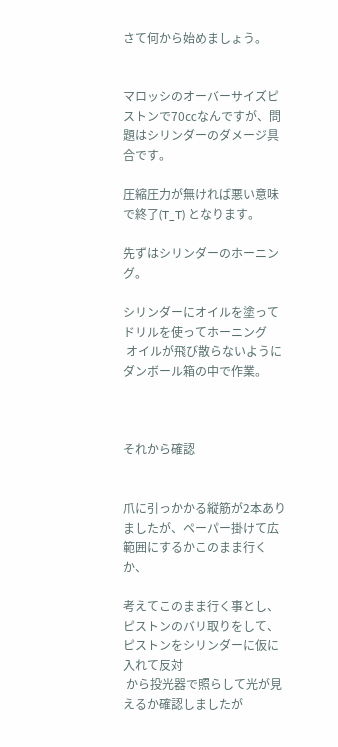さて何から始めましょう。


マロッシのオーバーサイズピストンで70㏄なんですが、問題はシリンダーのダメージ具合です。

圧縮圧力が無ければ悪い意味で終了(T_T) となります。

先ずはシリンダーのホーニング。

シリンダーにオイルを塗ってドリルを使ってホーニング
 オイルが飛び散らないようにダンボール箱の中で作業。



それから確認


爪に引っかかる縦筋が2本ありましたが、ペーパー掛けて広範囲にするかこのまま行くか、

考えてこのまま行く事とし、ピストンのバリ取りをして、ピストンをシリンダーに仮に入れて反対
 から投光器で照らして光が見えるか確認しましたが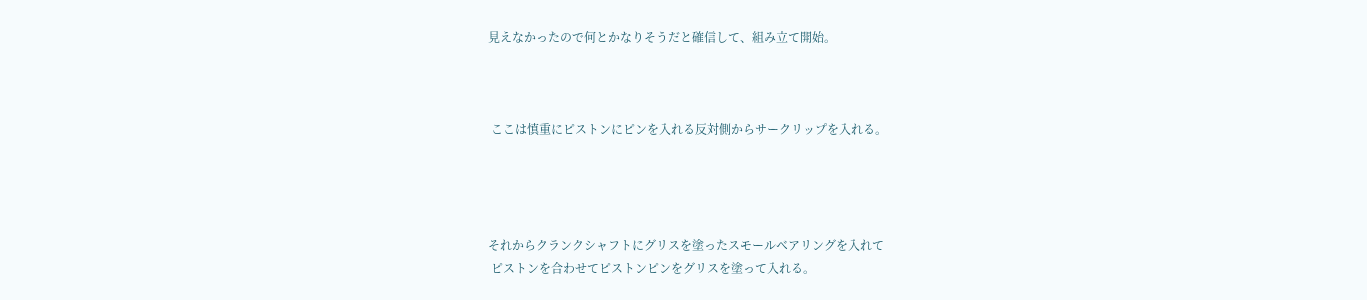見えなかったので何とかなりそうだと確信して、組み立て開始。



 ここは慎重にピストンにピンを入れる反対側からサークリップを入れる。




それからクランクシャフトにグリスを塗ったスモールベアリングを入れて
 ピストンを合わせてピストンピンをグリスを塗って入れる。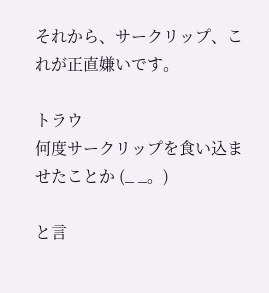それから、サークリップ、これが正直嫌いです。

トラウ
何度サークリップを食い込ませたことか (_ _。)

と言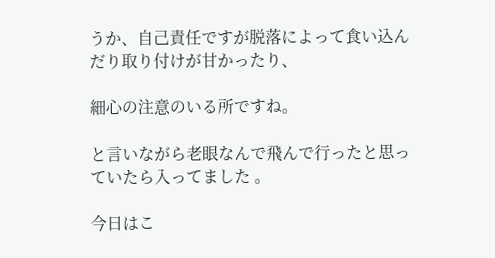うか、自己責任ですが脱落によって食い込んだり取り付けが甘かったり、

細心の注意のいる所ですね。

と言いながら老眼なんで飛んで行ったと思っていたら入ってました 。

今日はこ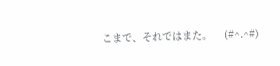こまで、それではまた。    (#^.^#)